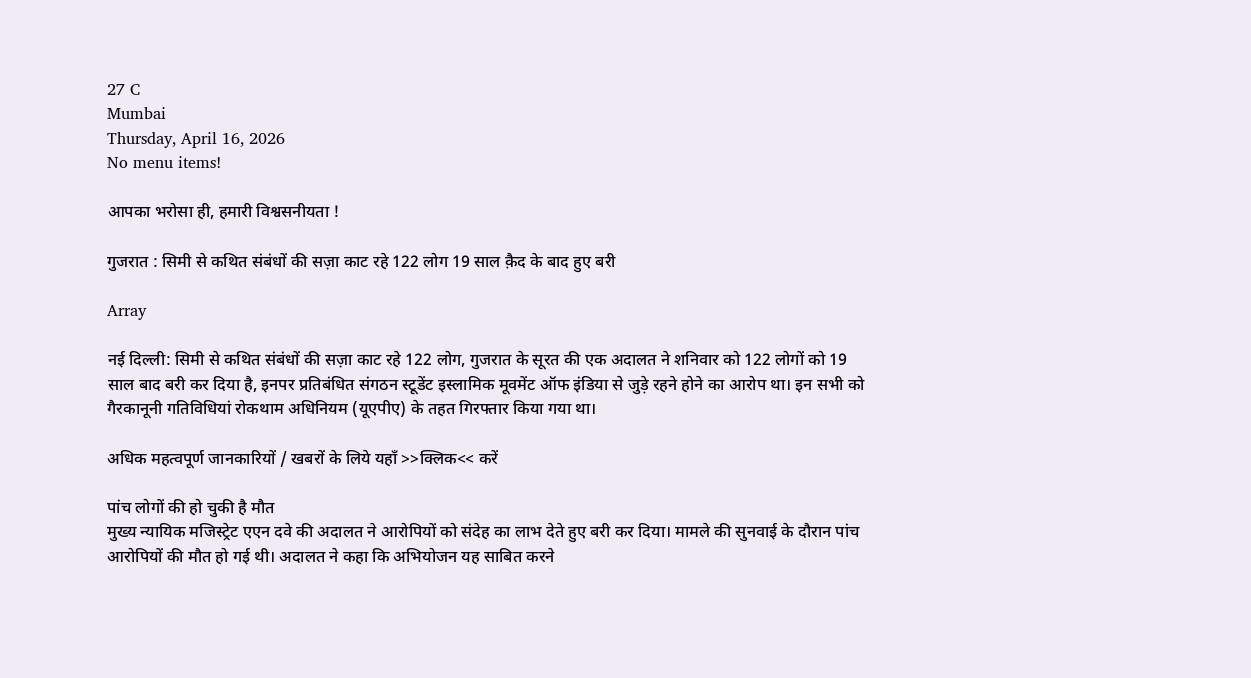27 C
Mumbai
Thursday, April 16, 2026
No menu items!

आपका भरोसा ही, हमारी विश्वसनीयता !

गुजरात : सिमी से कथित संबंधों की सज़ा काट रहे 122 लोग 19 साल क़ैद के बाद हुए बरी

Array

नई दिल्ली: सिमी से कथित संबंधों की सज़ा काट रहे 122 लोग, गुजरात के सूरत की एक अदालत ने शनिवार को 122 लोगों को 19 साल बाद बरी कर दिया है, इनपर प्रतिबंधित संगठन स्टूडेंट इस्लामिक मूवमेंट ऑफ इंडिया से जुड़े रहने होने का आरोप था। इन सभी को गैरकानूनी गतिविधियां रोकथाम अधिनियम (यूएपीए) के तहत गिरफ्तार किया गया था।

अधिक महत्वपूर्ण जानकारियों / खबरों के लिये यहाँ >>क्लिक<< करें

पांच लोगों की हो चुकी है मौत
मुख्य न्यायिक मजिस्ट्रेट एएन दवे की अदालत ने आरोपियों को संदेह का लाभ देते हुए बरी कर दिया। मामले की सुनवाई के दौरान पांच आरोपियों की मौत हो गई थी। अदालत ने कहा कि अभियोजन यह साबित करने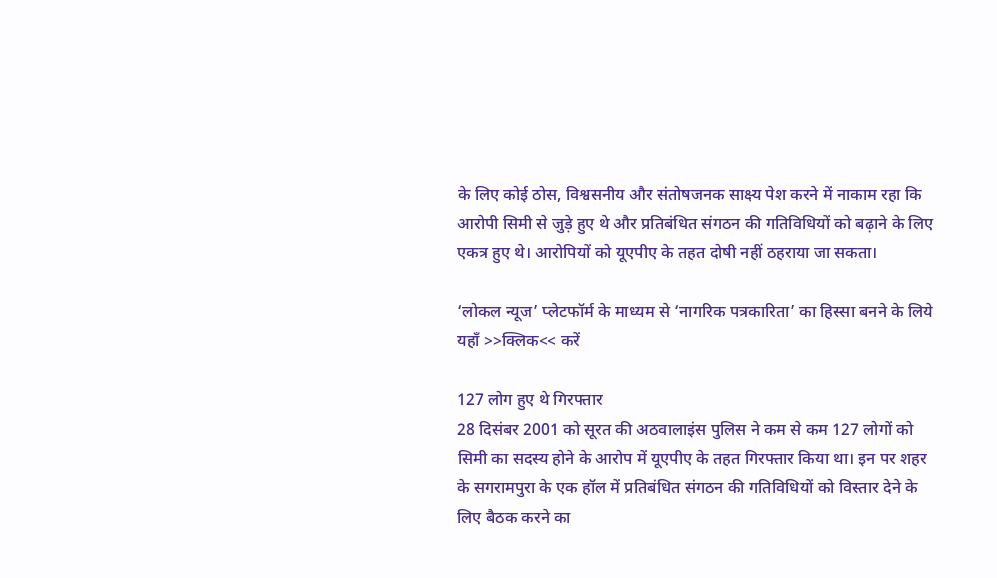के लिए कोई ठोस, विश्वसनीय और संतोषजनक साक्ष्य पेश करने में नाकाम रहा कि आरोपी सिमी से जुड़े हुए थे और प्रतिबंधित संगठन की गतिविधियों को बढ़ाने के लिए एकत्र हुए थे। आरोपियों को यूएपीए के तहत दोषी नहीं ठहराया जा सकता।

‘लोकल न्यूज’ प्लेटफॉर्म के माध्यम से ‘नागरिक पत्रकारिता’ का हिस्सा बनने के लिये यहाँ >>क्लिक<< करें

127 लोग हुए थे गिरफ्तार
28 दिसंबर 2001 को सूरत की अठवालाइंस पुलिस ने कम से कम 127 लोगों को सिमी का सदस्य होने के आरोप में यूएपीए के तहत गिरफ्तार किया था। इन पर शहर के सगरामपुरा के एक हॉल में प्रतिबंधित संगठन की गतिविधियों को विस्तार देने के लिए बैठक करने का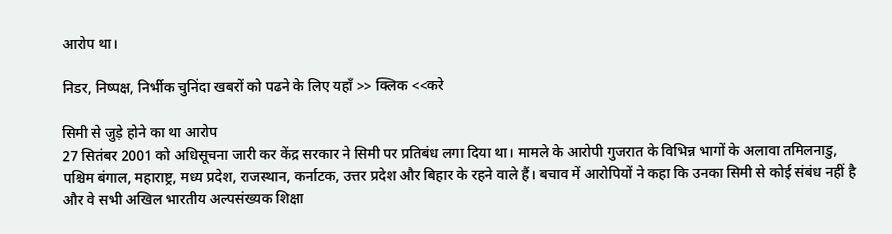आरोप था।

निडर, निष्पक्ष, निर्भीक चुनिंदा खबरों को पढने के लिए यहाँ >> क्लिक <<करे

सिमी से जुड़े होने का था आरोप
27 सितंबर 2001 को अधिसूचना जारी कर केंद्र सरकार ने सिमी पर प्रतिबंध लगा दिया था। मामले के आरोपी गुजरात के विभिन्न भागों के अलावा तमिलनाडु, पश्चिम बंगाल, महाराष्ट्र, मध्य प्रदेश, राजस्थान, कर्नाटक, उत्तर प्रदेश और बिहार के रहने वाले हैं। बचाव में आरोपियों ने कहा कि उनका सिमी से कोई संबंध नहीं है और वे सभी अखिल भारतीय अल्पसंख्यक शिक्षा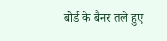बोर्ड के बैनर तले हुए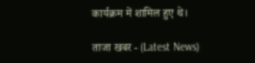कार्यक्रम में शामिल हुए थे।

ताजा खबर - (Latest News)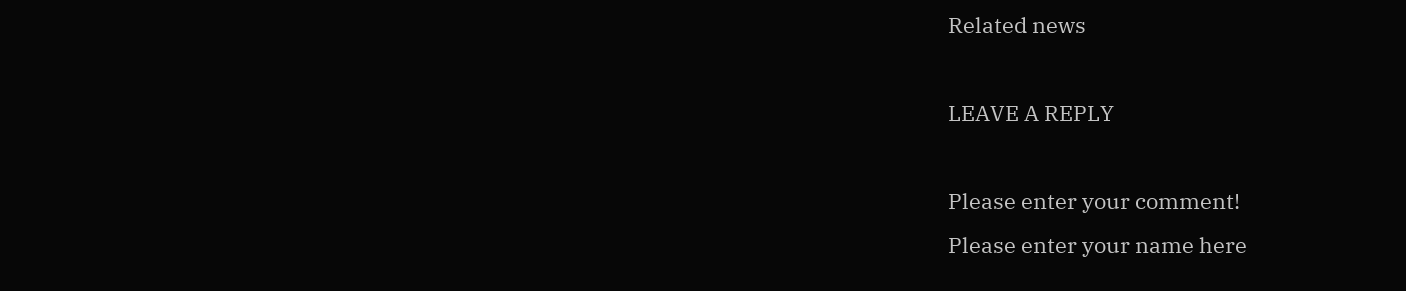Related news

LEAVE A REPLY

Please enter your comment!
Please enter your name here